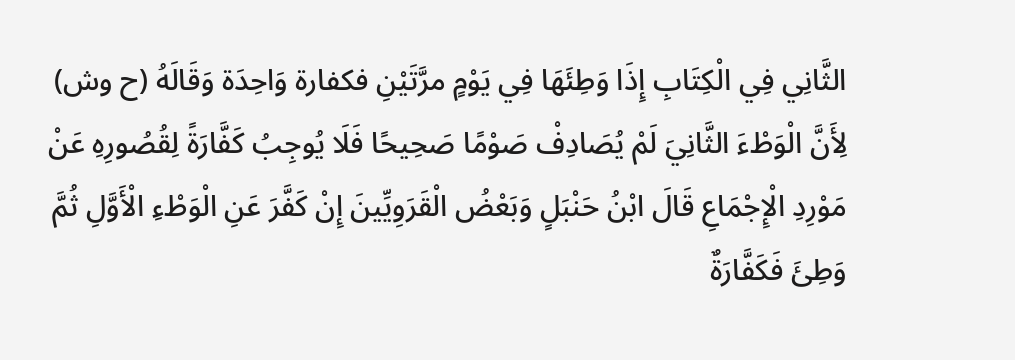الثَّانِي فِي الْكِتَابِ إِذَا وَطِئَهَا فِي يَوْمٍ مرَّتَيْنِ فكفارة وَاحِدَة وَقَالَهُ (ح وش) لِأَنَّ الْوَطْءَ الثَّانِيَ لَمْ يُصَادِفْ صَوْمًا صَحِيحًا فَلَا يُوجِبُ كَفَّارَةً لِقُصُورِهِ عَنْ مَوْرِدِ الْإِجْمَاعِ قَالَ ابْنُ حَنْبَلٍ وَبَعْضُ الْقَرَوِيِّينَ إِنْ كَفَّرَ عَنِ الْوَطْءِ الْأَوَّلِ ثُمَّ وَطِئَ فَكَفَّارَةٌ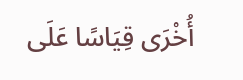أُخْرَى قِيَاسًا عَلَى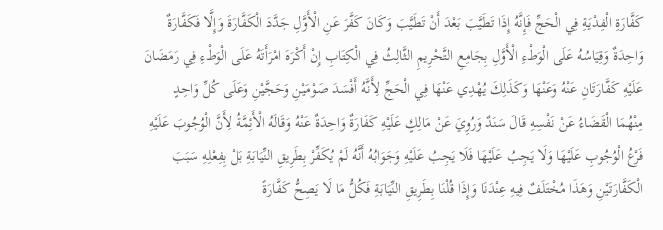كَفَّارَةِ الْفِدْيَةِ فِي الْحَجِّ فَإِنَّهُ إِذَا تَطَيَّبَ بَعْدَ أَنْ تَطَيَّبَ وَكَانَ كَفَّرَ عَنِ الْأَوَّلِ جَدَّدَ الْكَفَّارَةَ وَإِلَّا فَكَفَّارَةٌ وَاحِدَةٌ وَقِيَاسُهُ عَلَى الْوَطْءِ الْأَوَّلِ بِجَامِعِ التَّحْرِيمِ الثَّالِثُ فِي الْكِتَابِ إِنْ أَكْرَهَ امْرَأَتَهُ عَلَى الْوَطْءِ فِي رَمَضَانَ عَلَيْهِ كَفَّارَتَانِ عَنْهُ وَعَنْهَا وَكَذَلِكَ يُهْدِي عَنْهَا فِي الْحَجِّ لِأَنَّهُ أَفْسَدَ صَوْمَيْنِ وَحَجَّيْنِ وَعَلَى كُلِّ وَاحِدٍ مِنْهُمَا الْقَضَاءُ عَنْ نَفْسِهِ قَالَ سَنَدٌ وَرُوِيَ عَنْ مَالِكٍ عَلَيْهِ كَفَارَةٌ وَاحِدَةٌ عَنْهُ وَقَالَهُ الْأَئِمَّةُ لِأَنَّ الْوُجُوبَ عَلَيْهِ فَرْعُ الْوُجُوبِ عَلَيْهَا وَلَا يَجِبُ عَلَيْهَا فَلَا يَجِبُ عَلَيْهِ وَجَوَابُهُ أَنَّهُ لَمْ يُكَفِّرْ بِطَرِيقِ النِّيَابَةِ بَلْ بِفِعْلِهِ سَبَبَ الْكَفَّارَتَيْنِ وَهَذَا مُخْتَلَفٌ فِيهِ عِنْدَنَا وَإِذَا قُلْنَا بِطَرِيقِ النِّيَابَةِ فَكُلُّ مَا لَا يَصِحُّ كَفَّارَةً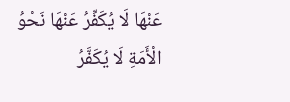عَنْهَا لَا يُكَفِّرُ عَنْهَا نَحْوُ الْأَمَةِ لَا يُكَفَّرُ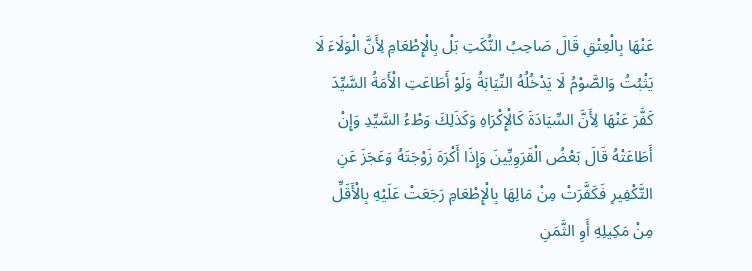عَنْهَا بِالْعِتْقِ قَالَ صَاحِبُ النُّكَتِ بَلْ بِالْإِطْعَامِ لِأَنَّ الْوَلَاءَ لَا يَثْبُتُ وَالصَّوْمُ لَا يَدْخُلُهُ النِّيَابَةُ وَلَوْ أَطَاعَتِ الْأَمَةُ السَّيِّدَ كَفَّرَ عَنْهَا لِأَنَّ السِّيَادَةَ كَالْإِكْرَاهِ وَكَذَلِكَ وَطْءُ السَّيِّدِ وَإِنْ أَطَاعَتْهُ قَالَ بَعْضُ الْقَرَوِيِّينَ وَإِذَا أَكْرَهَ زَوْجَتَهُ وَعَجَزَ عَنِ التَّكْفِيرِ فَكَفَّرَتْ مِنْ مَالِهَا بِالْإِطْعَامِ رَجَعَتْ عَلَيْهِ بِالْأَقَلِّ مِنْ مَكِيلِهِ أَوِ الثَّمَنِ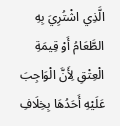الَّذِي اشْتُرِيَ بِهِ الطَّعَامُ أَوْ قِيمَةِ الْعِتْقِ لِأَنَّ الْوَاجِبَ عَلَيْهِ أَحَدُهَا بِخِلَافِ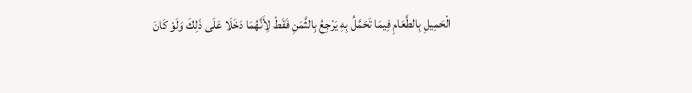الْحَمِيلِ بِالطَّعَامِ فِيمَا تَحَمَّلُ بِهِ يَرْجِعُ بِالثَّمَنِ فَقَطْ لِأَنَّهُمَا دَخَلَا عَلَى ذَلِكَ وَلَوْ كَانَ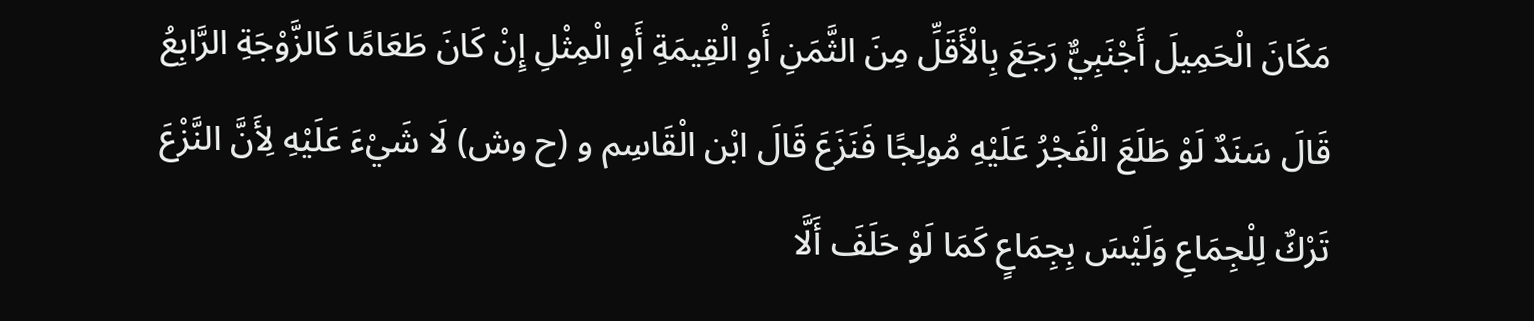مَكَانَ الْحَمِيلَ أَجْنَبِيٌّ رَجَعَ بِالْأَقَلِّ مِنَ الثَّمَنِ أَوِ الْقِيمَةِ أَوِ الْمِثْلِ إِنْ كَانَ طَعَامًا كَالزَّوْجَةِ الرَّابِعُ قَالَ سَنَدٌ لَوْ طَلَعَ الْفَجْرُ عَلَيْهِ مُولِجًا فَنَزَعَ قَالَ ابْن الْقَاسِم و (ح وش) لَا شَيْءَ عَلَيْهِ لِأَنَّ النَّزْعَ تَرْكٌ لِلْجِمَاعِ وَلَيْسَ بِجِمَاعٍ كَمَا لَوْ حَلَفَ أَلَّا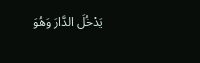يَدْخُلَ الدَّارَ وَهُوَ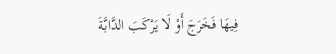فِيهَا فَخَرَجَ أَوْ لَا يَرْكَبَ الدَّابَّةَ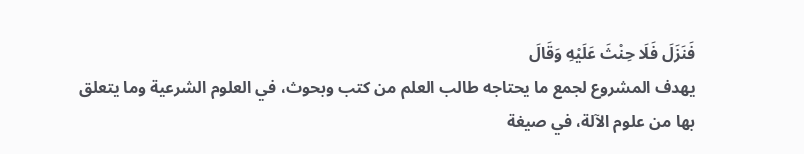فَنَزَلَ فَلَا حِنْثَ عَلَيْهِ وَقَالَ
يهدف المشروع لجمع ما يحتاجه طالب العلم من كتب وبحوث، في العلوم الشرعية وما يتعلق بها من علوم الآلة، في صيغة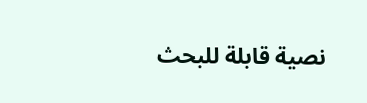نصية قابلة للبحث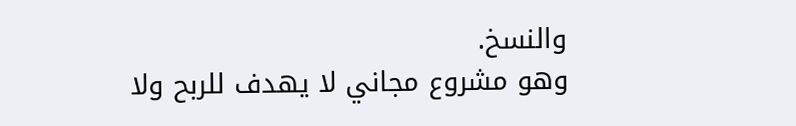والنسخ.
وهو مشروع مجاني لا يهدف للربح ولا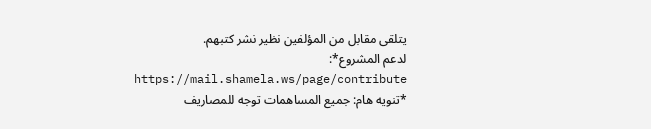يتلقى مقابل من المؤلفين نظير نشر كتبهم.
لدعم المشروع*: https://mail.shamela.ws/page/contribute
*تنويه هام: جميع المساهمات توجه للمصاريف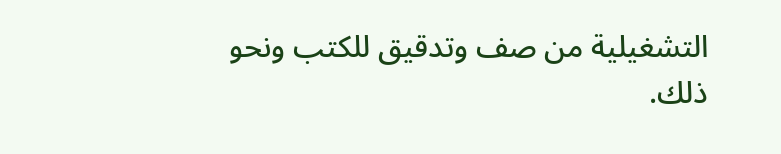التشغيلية من صف وتدقيق للكتب ونحو ذلك.